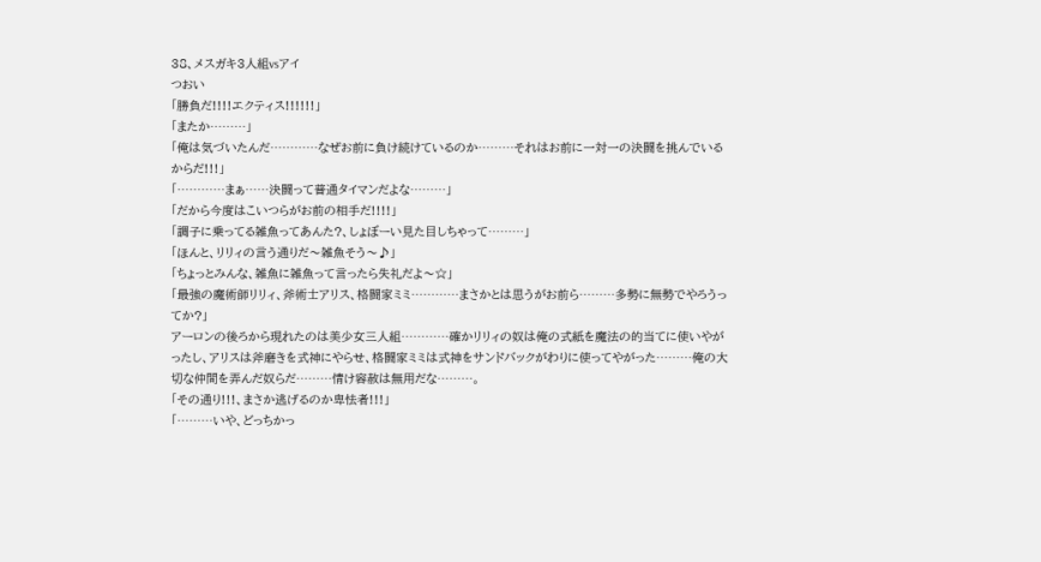38、メスガキ3人組vsアイ
つおい
「勝負だ!!!!エクティス!!!!!!」
「またか………」
「俺は気づいたんだ…………なぜお前に負け続けているのか………それはお前に一対一の決闘を挑んでいるからだ!!!」
「…………まぁ……決闘って普通タイマンだよな………」
「だから今度はこいつらがお前の相手だ!!!!」
「調子に乗ってる雑魚ってあんた?、しょぼーい見た目しちゃって………」
「ほんと、リリィの言う通りだ〜雑魚そう〜♪」
「ちょっとみんな、雑魚に雑魚って言ったら失礼だよ〜☆」
「最強の魔術師リリィ、斧術士アリス、格闘家ミミ…………まさかとは思うがお前ら………多勢に無勢でやろうってか?」
アーロンの後ろから現れたのは美少女三人組…………確かリリィの奴は俺の式紙を魔法の的当てに使いやがったし、アリスは斧磨きを式神にやらせ、格闘家ミミは式神をサンドバックがわりに使ってやがった………俺の大切な仲間を弄んだ奴らだ………情け容赦は無用だな………。
「その通り!!!、まさか逃げるのか卑怯者!!!」
「………いや、どっちかっ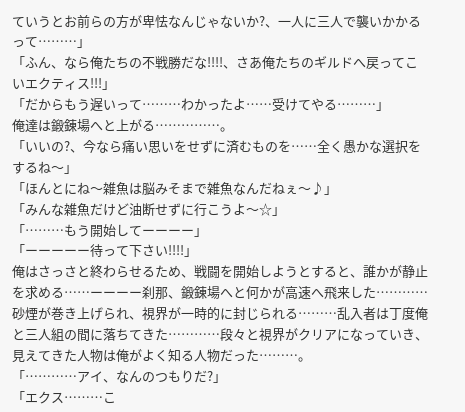ていうとお前らの方が卑怯なんじゃないか?、一人に三人で襲いかかるって………」
「ふん、なら俺たちの不戦勝だな!!!!、さあ俺たちのギルドへ戻ってこいエクティス!!!」
「だからもう遅いって………わかったよ……受けてやる………」
俺達は鍛錬場へと上がる……………。
「いいの?、今なら痛い思いをせずに済むものを……全く愚かな選択をするね〜」
「ほんとにね〜雑魚は脳みそまで雑魚なんだねぇ〜♪」
「みんな雑魚だけど油断せずに行こうよ〜☆」
「………もう開始してーーーー」
「ーーーーー待って下さい!!!!」
俺はさっさと終わらせるため、戦闘を開始しようとすると、誰かが静止を求める……ーーーー刹那、鍛錬場へと何かが高速へ飛来した…………砂煙が巻き上げられ、視界が一時的に封じられる………乱入者は丁度俺と三人組の間に落ちてきた…………段々と視界がクリアになっていき、見えてきた人物は俺がよく知る人物だった………。
「…………アイ、なんのつもりだ?」
「エクス………こ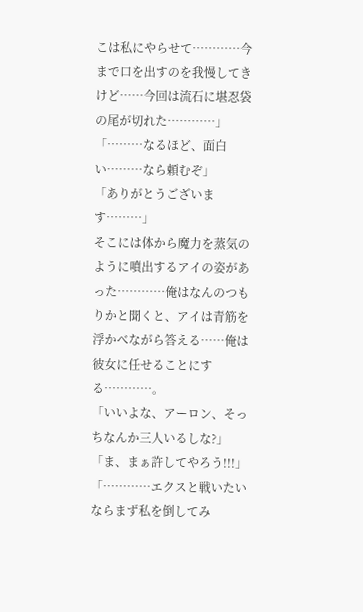こは私にやらせて…………今まで口を出すのを我慢してきけど……今回は流石に堪忍袋の尾が切れた…………」
「………なるほど、面白い………なら頼むぞ」
「ありがとうございます………」
そこには体から魔力を蒸気のように噴出するアイの姿があった…………俺はなんのつもりかと聞くと、アイは青筋を浮かべながら答える……俺は彼女に任せることにする…………。
「いいよな、アーロン、そっちなんか三人いるしな?」
「ま、まぁ許してやろう!!!」
「…………エクスと戦いたいならまず私を倒してみ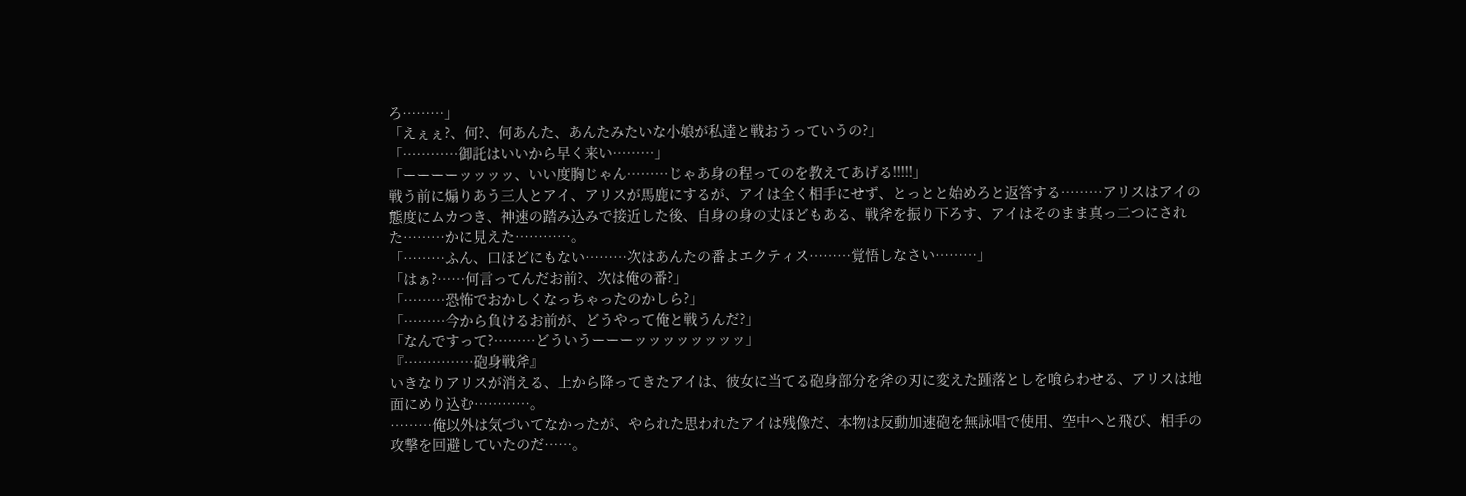ろ………」
「えぇぇ?、何?、何あんた、あんたみたいな小娘が私達と戦おうっていうの?」
「…………御託はいいから早く来い………」
「ーーーーッッッッ、いい度胸じゃん………じゃあ身の程ってのを教えてあげる!!!!!」
戦う前に煽りあう三人とアイ、アリスが馬鹿にするが、アイは全く相手にせず、とっとと始めろと返答する………アリスはアイの態度にムカつき、神速の踏み込みで接近した後、自身の身の丈ほどもある、戦斧を振り下ろす、アイはそのまま真っ二つにされた………かに見えた…………。
「………ふん、口ほどにもない………次はあんたの番よエクティス………覚悟しなさい………」
「はぁ?……何言ってんだお前?、次は俺の番?」
「………恐怖でおかしくなっちゃったのかしら?」
「………今から負けるお前が、どうやって俺と戦うんだ?」
「なんですって?………どういうーーーッッッッッッッッ」
『……………砲身戦斧』
いきなりアリスが消える、上から降ってきたアイは、彼女に当てる砲身部分を斧の刃に変えた踵落としを喰らわせる、アリスは地面にめり込む…………。
………俺以外は気づいてなかったが、やられた思われたアイは残像だ、本物は反動加速砲を無詠唱で使用、空中へと飛び、相手の攻撃を回避していたのだ……。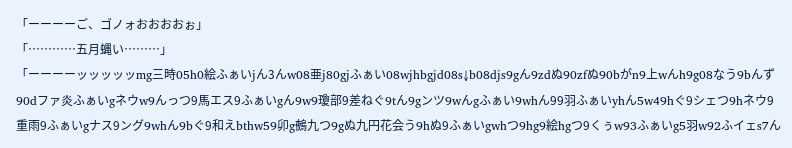「ーーーーご、ゴノォおおおおぉ」
「…………五月蝿い………」
「ーーーーッッッッッmg三時05h0絵ふぁいjん3んw08亜j80gjふぁい08wjhbgjd08s↓b08djs9gん9zdぬ90zfぬ90bがn9上wんh9g08なう9bんず90dファ炎ふぁいgネウw9んっつ9馬エス9ふぁいgん9w9瓊部9差ねぐ9tん9gンツ9wんgふぁい9whん99羽ふぁいyhん5w49hぐ9シェつ9hネウ9重雨9ふぁいgナス9ング9whん9bぐ9和えbthw59卯g鵺九つ9gぬ九円花会う9hぬ9ふぁいgwhつ9hg9絵hgつ9くぅw93ふぁいg5羽w92ふイェs7ん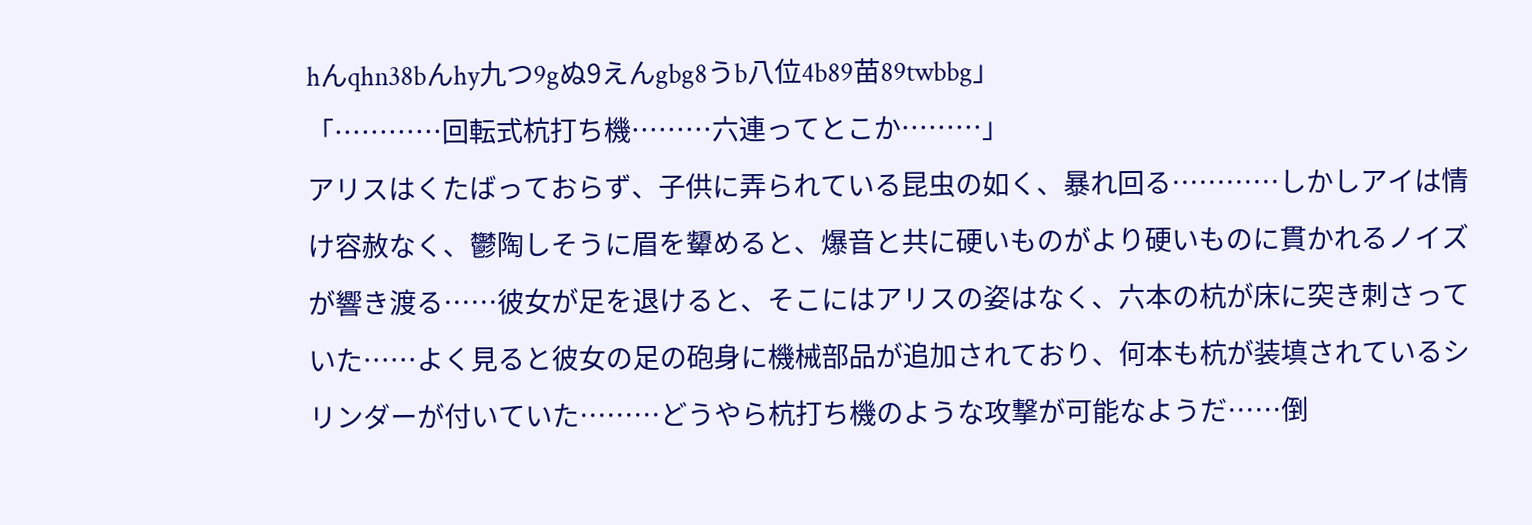hんqhn38bんhy九つ9gぬ9えんgbg8うb八位4b89苗89twbbg」
「…………回転式杭打ち機………六連ってとこか………」
アリスはくたばっておらず、子供に弄られている昆虫の如く、暴れ回る…………しかしアイは情け容赦なく、鬱陶しそうに眉を顰めると、爆音と共に硬いものがより硬いものに貫かれるノイズが響き渡る……彼女が足を退けると、そこにはアリスの姿はなく、六本の杭が床に突き刺さっていた……よく見ると彼女の足の砲身に機械部品が追加されており、何本も杭が装填されているシリンダーが付いていた………どうやら杭打ち機のような攻撃が可能なようだ……倒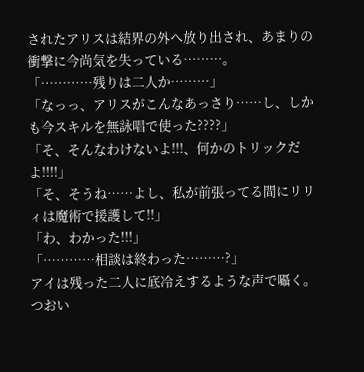されたアリスは結界の外へ放り出され、あまりの衝撃に今尚気を失っている………。
「…………残りは二人か………」
「なっっ、アリスがこんなあっさり……し、しかも今スキルを無詠唱で使った????」
「そ、そんなわけないよ!!!、何かのトリックだよ!!!!」
「そ、そうね……よし、私が前張ってる間にリリィは魔術で援護して!!」
「わ、わかった!!!」
「…………相談は終わった………?」
アイは残った二人に底冷えするような声で囁く。
つおい